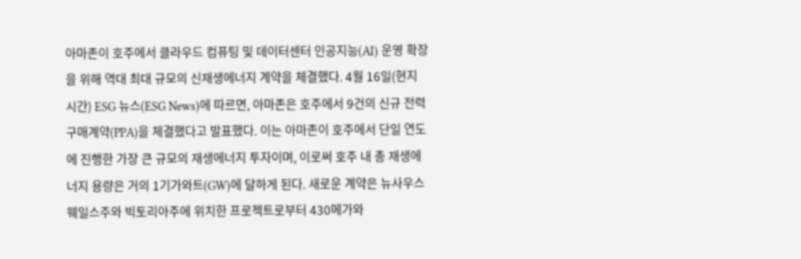아마존이 호주에서 클라우드 컴퓨팅 및 데이터센터 인공지능(AI) 운영 확장을 위해 역대 최대 규모의 신재생에너지 계약을 체결했다. 4월 16일(현지 시간) ESG 뉴스(ESG News)에 따르면, 아마존은 호주에서 9건의 신규 전력구매계약(PPA)을 체결했다고 발표했다. 이는 아마존이 호주에서 단일 연도에 진행한 가장 큰 규모의 재생에너지 투자이며, 이로써 호주 내 총 재생에너지 용량은 거의 1기가와트(GW)에 달하게 된다. 새로운 계약은 뉴사우스웨일스주와 빅토리아주에 위치한 프로젝트로부터 430메가와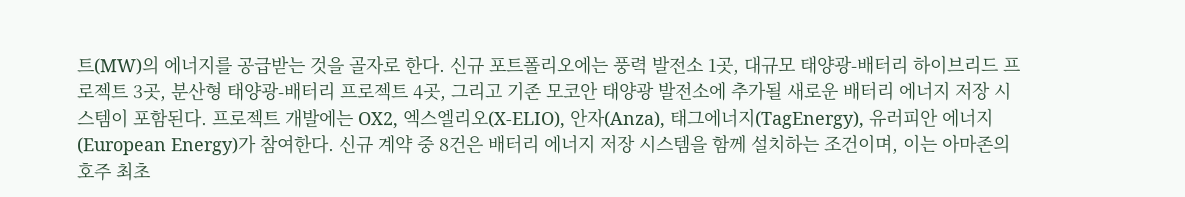트(MW)의 에너지를 공급받는 것을 골자로 한다. 신규 포트폴리오에는 풍력 발전소 1곳, 대규모 태양광-배터리 하이브리드 프로젝트 3곳, 분산형 태양광-배터리 프로젝트 4곳, 그리고 기존 모코안 태양광 발전소에 추가될 새로운 배터리 에너지 저장 시스템이 포함된다. 프로젝트 개발에는 OX2, 엑스엘리오(X-ELIO), 안자(Anza), 태그에너지(TagEnergy), 유러피안 에너지(European Energy)가 참여한다. 신규 계약 중 8건은 배터리 에너지 저장 시스템을 함께 설치하는 조건이며, 이는 아마존의 호주 최초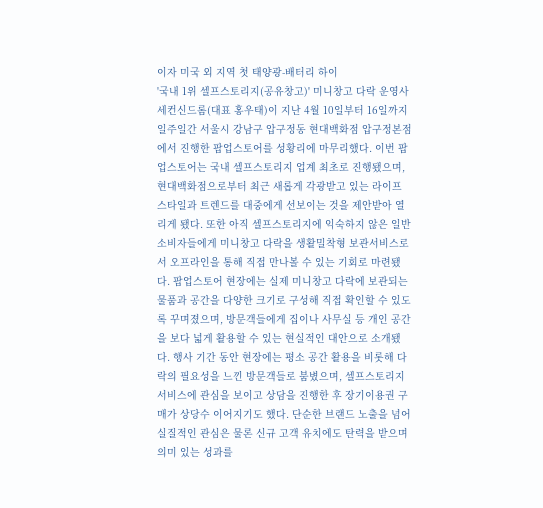이자 미국 외 지역 첫 태양광-배터리 하이
'국내 1위 셀프스토리지(공유창고)' 미니창고 다락 운영사 세컨신드롬(대표 홍우태)이 지난 4월 10일부터 16일까지 일주일간 서울시 강남구 압구정동 현대백화점 압구정본점에서 진행한 팝업스토어를 성황리에 마무리했다. 이번 팝업스토어는 국내 셀프스토리지 업계 최초로 진행됐으며, 현대백화점으로부터 최근 새롭게 각광받고 있는 라이프 스타일과 트렌드를 대중에게 선보이는 것을 제안받아 열리게 됐다. 또한 아직 셀프스토리지에 익숙하지 않은 일반 소비자들에게 미니창고 다락을 생활밀착형 보관서비스로서 오프라인을 통해 직접 만나볼 수 있는 기회로 마련됐다. 팝업스토어 현장에는 실제 미니창고 다락에 보관되는 물품과 공간을 다양한 크기로 구성해 직접 확인할 수 있도록 꾸며졌으며, 방문객들에게 집이나 사무실 등 개인 공간을 보다 넓게 활용할 수 있는 현실적인 대안으로 소개됐다. 행사 기간 동안 현장에는 평소 공간 활용을 비롯해 다락의 필요성을 느낀 방문객들로 붐볐으며, 셀프스토리지 서비스에 관심을 보이고 상담을 진행한 후 장기이용권 구매가 상당수 이어지기도 했다. 단순한 브랜드 노출을 넘어 실질적인 관심은 물론 신규 고객 유치에도 탄력을 받으며 의미 있는 성과를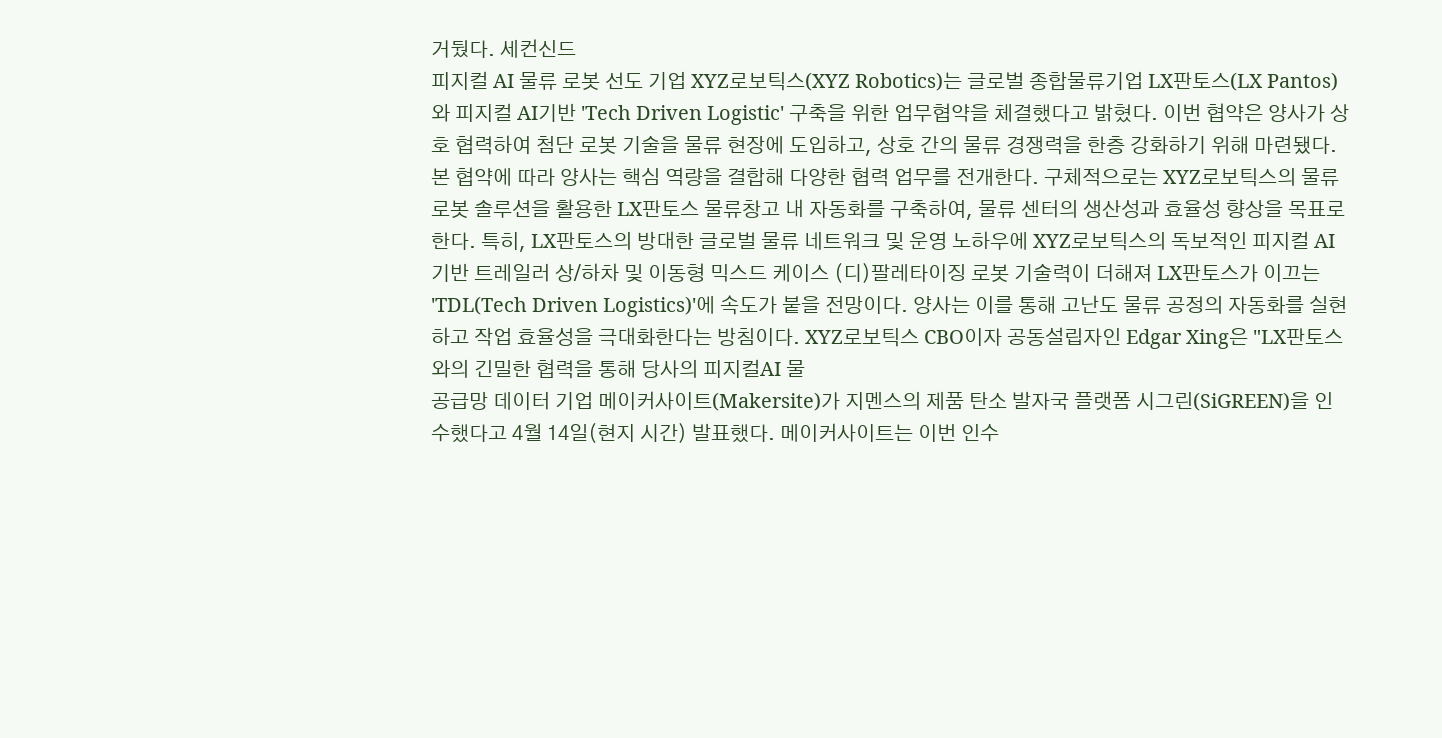거뒀다. 세컨신드
피지컬 AI 물류 로봇 선도 기업 XYZ로보틱스(XYZ Robotics)는 글로벌 종합물류기업 LX판토스(LX Pantos)와 피지컬 AI기반 'Tech Driven Logistic' 구축을 위한 업무협약을 체결했다고 밝혔다. 이번 협약은 양사가 상호 협력하여 첨단 로봇 기술을 물류 현장에 도입하고, 상호 간의 물류 경쟁력을 한층 강화하기 위해 마련됐다. 본 협약에 따라 양사는 핵심 역량을 결합해 다양한 협력 업무를 전개한다. 구체적으로는 XYZ로보틱스의 물류 로봇 솔루션을 활용한 LX판토스 물류창고 내 자동화를 구축하여, 물류 센터의 생산성과 효율성 향상을 목표로 한다. 특히, LX판토스의 방대한 글로벌 물류 네트워크 및 운영 노하우에 XYZ로보틱스의 독보적인 피지컬 AI 기반 트레일러 상/하차 및 이동형 믹스드 케이스 (디)팔레타이징 로봇 기술력이 더해져 LX판토스가 이끄는 'TDL(Tech Driven Logistics)'에 속도가 붙을 전망이다. 양사는 이를 통해 고난도 물류 공정의 자동화를 실현하고 작업 효율성을 극대화한다는 방침이다. XYZ로보틱스 CBO이자 공동설립자인 Edgar Xing은 "LX판토스와의 긴밀한 협력을 통해 당사의 피지컬AI 물
공급망 데이터 기업 메이커사이트(Makersite)가 지멘스의 제품 탄소 발자국 플랫폼 시그린(SiGREEN)을 인수했다고 4월 14일(현지 시간) 발표했다. 메이커사이트는 이번 인수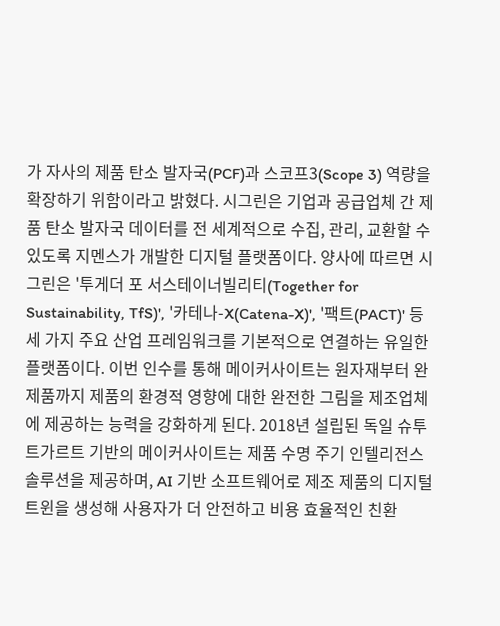가 자사의 제품 탄소 발자국(PCF)과 스코프3(Scope 3) 역량을 확장하기 위함이라고 밝혔다. 시그린은 기업과 공급업체 간 제품 탄소 발자국 데이터를 전 세계적으로 수집, 관리, 교환할 수 있도록 지멘스가 개발한 디지털 플랫폼이다. 양사에 따르면 시그린은 '투게더 포 서스테이너빌리티(Together for Sustainability, TfS)', '카테나-X(Catena-X)', '팩트(PACT)' 등 세 가지 주요 산업 프레임워크를 기본적으로 연결하는 유일한 플랫폼이다. 이번 인수를 통해 메이커사이트는 원자재부터 완제품까지 제품의 환경적 영향에 대한 완전한 그림을 제조업체에 제공하는 능력을 강화하게 된다. 2018년 설립된 독일 슈투트가르트 기반의 메이커사이트는 제품 수명 주기 인텔리전스 솔루션을 제공하며, AI 기반 소프트웨어로 제조 제품의 디지털 트윈을 생성해 사용자가 더 안전하고 비용 효율적인 친환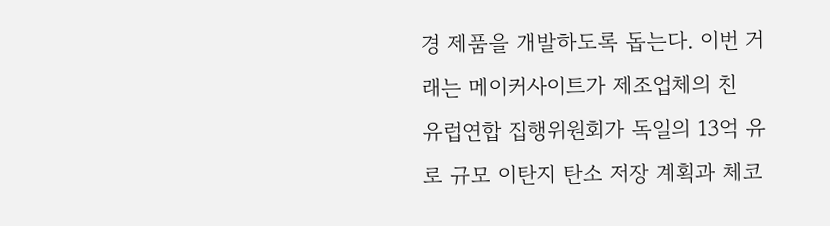경 제품을 개발하도록 돕는다. 이번 거래는 메이커사이트가 제조업체의 친
유럽연합 집행위원회가 독일의 13억 유로 규모 이탄지 탄소 저장 계획과 체코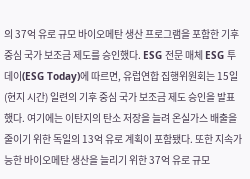의 37억 유로 규모 바이오메탄 생산 프로그램을 포함한 기후 중심 국가 보조금 제도를 승인했다. ESG 전문 매체 ESG 투데이(ESG Today)에 따르면, 유럽연합 집행위원회는 15일(현지 시간) 일련의 기후 중심 국가 보조금 제도 승인을 발표했다. 여기에는 이탄지의 탄소 저장을 늘려 온실가스 배출을 줄이기 위한 독일의 13억 유로 계획이 포함됐다. 또한 지속가능한 바이오메탄 생산을 늘리기 위한 37억 유로 규모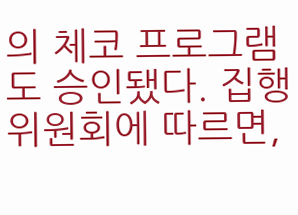의 체코 프로그램도 승인됐다. 집행위원회에 따르면,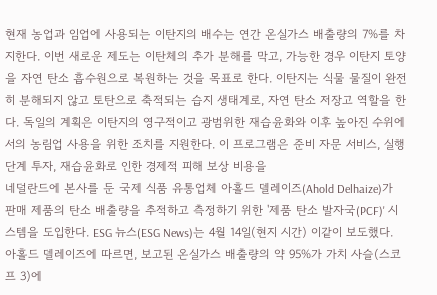현재 농업과 임업에 사용되는 이탄지의 배수는 연간 온실가스 배출량의 7%를 차지한다. 이번 새로운 제도는 이탄체의 추가 분해를 막고, 가능한 경우 이탄지 토양을 자연 탄소 흡수원으로 복원하는 것을 목표로 한다. 이탄지는 식물 물질이 완전히 분해되지 않고 토탄으로 축적되는 습지 생태계로, 자연 탄소 저장고 역할을 한다. 독일의 계획은 이탄지의 영구적이고 광범위한 재습윤화와 이후 높아진 수위에서의 농림업 사용을 위한 조치를 지원한다. 이 프로그램은 준비 자문 서비스, 실행 단계 투자, 재습윤화로 인한 경제적 피해 보상 비용을
네덜란드에 본사를 둔 국제 식품 유통업체 아홀드 델레이즈(Ahold Delhaize)가 판매 제품의 탄소 배출량을 추적하고 측정하기 위한 '제품 탄소 발자국(PCF)' 시스템을 도입한다. ESG 뉴스(ESG News)는 4월 14일(현지 시간) 이같이 보도했다. 아홀드 델레이즈에 따르면, 보고된 온실가스 배출량의 약 95%가 가치 사슬(스코프 3)에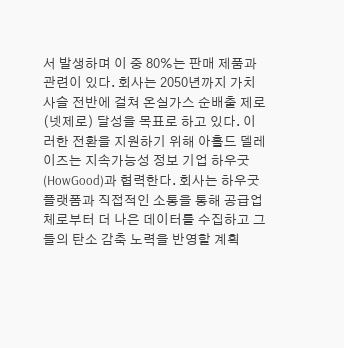서 발생하며 이 중 80%는 판매 제품과 관련이 있다. 회사는 2050년까지 가치 사슬 전반에 걸쳐 온실가스 순배출 제로(넷제로) 달성을 목표로 하고 있다. 이러한 전환을 지원하기 위해 아홀드 델레이즈는 지속가능성 정보 기업 하우굿(HowGood)과 협력한다. 회사는 하우굿 플랫폼과 직접적인 소통을 통해 공급업체로부터 더 나은 데이터를 수집하고 그들의 탄소 감축 노력을 반영할 계획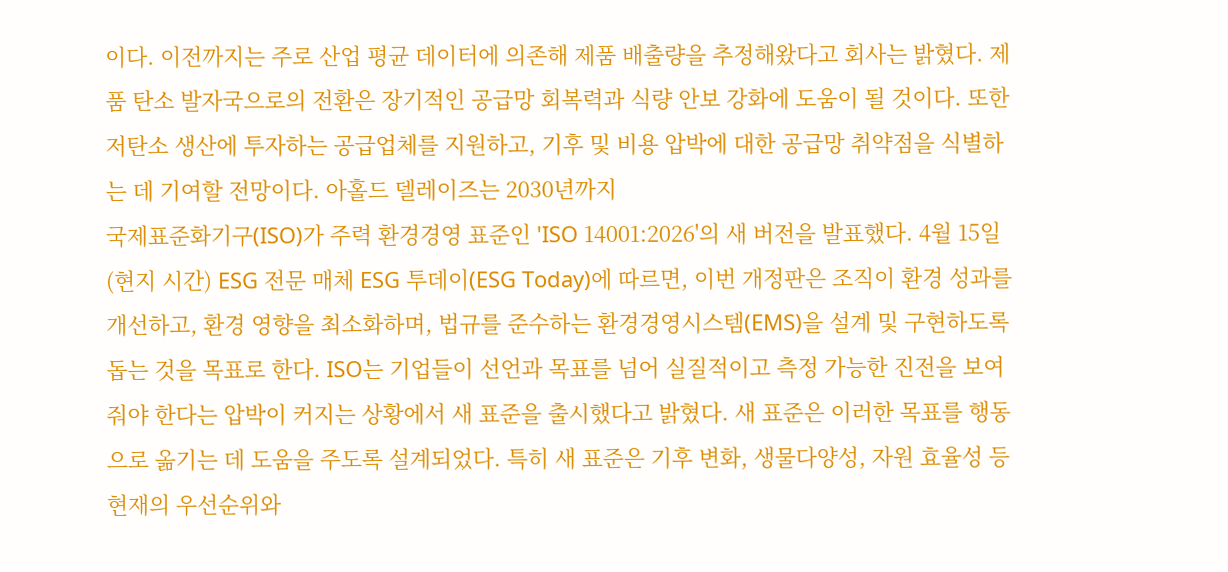이다. 이전까지는 주로 산업 평균 데이터에 의존해 제품 배출량을 추정해왔다고 회사는 밝혔다. 제품 탄소 발자국으로의 전환은 장기적인 공급망 회복력과 식량 안보 강화에 도움이 될 것이다. 또한 저탄소 생산에 투자하는 공급업체를 지원하고, 기후 및 비용 압박에 대한 공급망 취약점을 식별하는 데 기여할 전망이다. 아홀드 델레이즈는 2030년까지
국제표준화기구(ISO)가 주력 환경경영 표준인 'ISO 14001:2026'의 새 버전을 발표했다. 4월 15일(현지 시간) ESG 전문 매체 ESG 투데이(ESG Today)에 따르면, 이번 개정판은 조직이 환경 성과를 개선하고, 환경 영향을 최소화하며, 법규를 준수하는 환경경영시스템(EMS)을 설계 및 구현하도록 돕는 것을 목표로 한다. ISO는 기업들이 선언과 목표를 넘어 실질적이고 측정 가능한 진전을 보여줘야 한다는 압박이 커지는 상황에서 새 표준을 출시했다고 밝혔다. 새 표준은 이러한 목표를 행동으로 옮기는 데 도움을 주도록 설계되었다. 특히 새 표준은 기후 변화, 생물다양성, 자원 효율성 등 현재의 우선순위와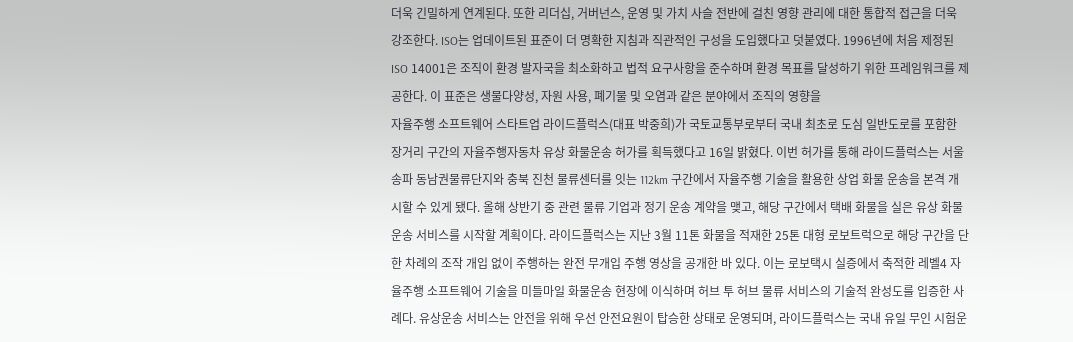더욱 긴밀하게 연계된다. 또한 리더십, 거버넌스, 운영 및 가치 사슬 전반에 걸친 영향 관리에 대한 통합적 접근을 더욱 강조한다. ISO는 업데이트된 표준이 더 명확한 지침과 직관적인 구성을 도입했다고 덧붙였다. 1996년에 처음 제정된 ISO 14001은 조직이 환경 발자국을 최소화하고 법적 요구사항을 준수하며 환경 목표를 달성하기 위한 프레임워크를 제공한다. 이 표준은 생물다양성, 자원 사용, 폐기물 및 오염과 같은 분야에서 조직의 영향을
자율주행 소프트웨어 스타트업 라이드플럭스(대표 박중희)가 국토교통부로부터 국내 최초로 도심 일반도로를 포함한 장거리 구간의 자율주행자동차 유상 화물운송 허가를 획득했다고 16일 밝혔다. 이번 허가를 통해 라이드플럭스는 서울 송파 동남권물류단지와 충북 진천 물류센터를 잇는 112km 구간에서 자율주행 기술을 활용한 상업 화물 운송을 본격 개시할 수 있게 됐다. 올해 상반기 중 관련 물류 기업과 정기 운송 계약을 맺고, 해당 구간에서 택배 화물을 실은 유상 화물운송 서비스를 시작할 계획이다. 라이드플럭스는 지난 3월 11톤 화물을 적재한 25톤 대형 로보트럭으로 해당 구간을 단 한 차례의 조작 개입 없이 주행하는 완전 무개입 주행 영상을 공개한 바 있다. 이는 로보택시 실증에서 축적한 레벨4 자율주행 소프트웨어 기술을 미들마일 화물운송 현장에 이식하며 허브 투 허브 물류 서비스의 기술적 완성도를 입증한 사례다. 유상운송 서비스는 안전을 위해 우선 안전요원이 탑승한 상태로 운영되며, 라이드플럭스는 국내 유일 무인 시험운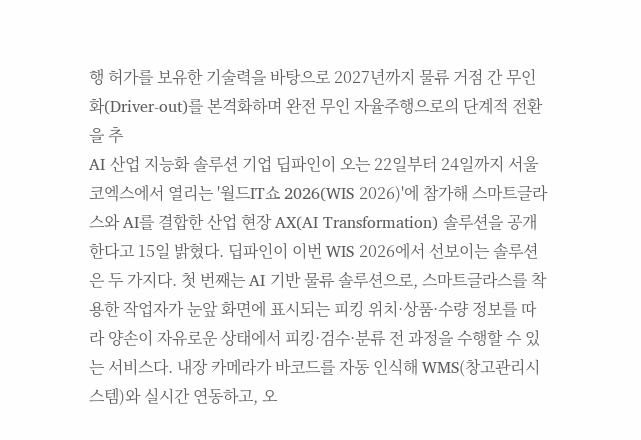행 허가를 보유한 기술력을 바탕으로 2027년까지 물류 거점 간 무인화(Driver-out)를 본격화하며 완전 무인 자율주행으로의 단계적 전환을 추
AI 산업 지능화 솔루션 기업 딥파인이 오는 22일부터 24일까지 서울 코엑스에서 열리는 '월드IT쇼 2026(WIS 2026)'에 참가해 스마트글라스와 AI를 결합한 산업 현장 AX(AI Transformation) 솔루션을 공개한다고 15일 밝혔다. 딥파인이 이번 WIS 2026에서 선보이는 솔루션은 두 가지다. 첫 번째는 AI 기반 물류 솔루션으로, 스마트글라스를 착용한 작업자가 눈앞 화면에 표시되는 피킹 위치·상품·수량 정보를 따라 양손이 자유로운 상태에서 피킹·검수·분류 전 과정을 수행할 수 있는 서비스다. 내장 카메라가 바코드를 자동 인식해 WMS(창고관리시스템)와 실시간 연동하고, 오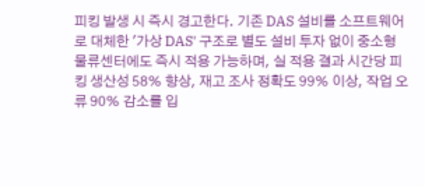피킹 발생 시 즉시 경고한다. 기존 DAS 설비를 소프트웨어로 대체한 '가상 DAS' 구조로 별도 설비 투자 없이 중소형 물류센터에도 즉시 적용 가능하며, 실 적용 결과 시간당 피킹 생산성 58% 향상, 재고 조사 정확도 99% 이상, 작업 오류 90% 감소를 입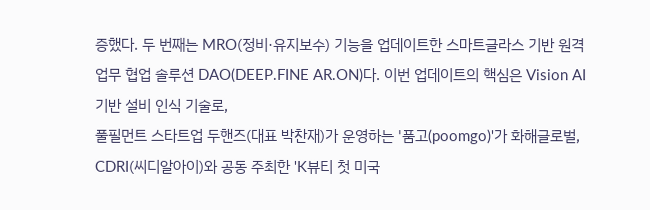증했다. 두 번째는 MRO(정비·유지보수) 기능을 업데이트한 스마트글라스 기반 원격 업무 협업 솔루션 DAO(DEEP.FINE AR.ON)다. 이번 업데이트의 핵심은 Vision AI 기반 설비 인식 기술로,
풀필먼트 스타트업 두핸즈(대표 박찬재)가 운영하는 '품고(poomgo)'가 화해글로벌, CDRI(씨디알아이)와 공동 주최한 'K뷰티 첫 미국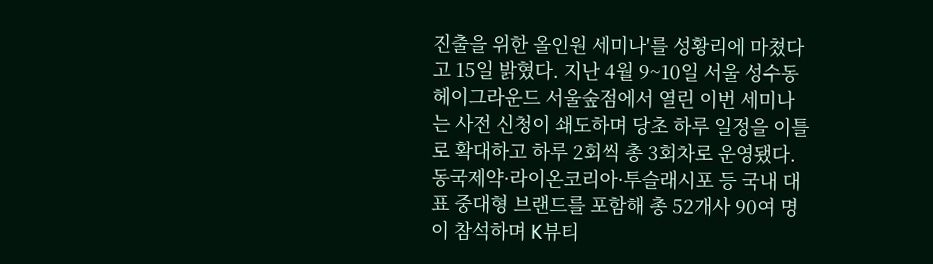진출을 위한 올인원 세미나'를 성황리에 마쳤다고 15일 밝혔다. 지난 4월 9~10일 서울 성수동 헤이그라운드 서울숲점에서 열린 이번 세미나는 사전 신청이 쇄도하며 당초 하루 일정을 이틀로 확대하고 하루 2회씩 총 3회차로 운영됐다. 동국제약·라이온코리아·투슬래시포 등 국내 대표 중대형 브랜드를 포함해 총 52개사 90여 명이 참석하며 K뷰티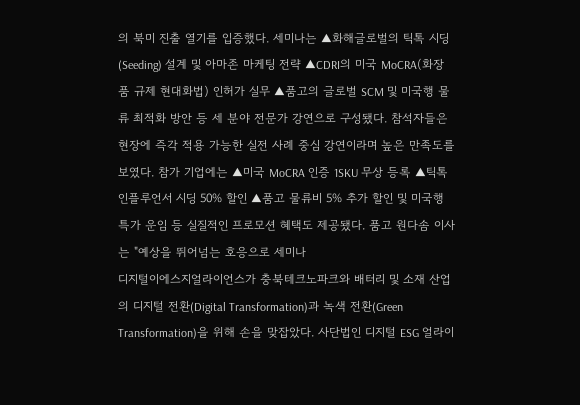의 북미 진출 열기를 입증했다. 세미나는 ▲화해글로벌의 틱톡 시딩(Seeding) 설계 및 아마존 마케팅 전략 ▲CDRI의 미국 MoCRA(화장품 규제 현대화법) 인허가 실무 ▲품고의 글로벌 SCM 및 미국행 물류 최적화 방안 등 세 분야 전문가 강연으로 구성됐다. 참석자들은 현장에 즉각 적용 가능한 실전 사례 중심 강연이라며 높은 만족도를 보였다. 참가 기업에는 ▲미국 MoCRA 인증 1SKU 무상 등록 ▲틱톡 인플루언서 시딩 50% 할인 ▲품고 물류비 5% 추가 할인 및 미국행 특가 운임 등 실질적인 프로모션 혜택도 제공됐다. 품고 원다솜 이사는 "예상을 뛰어넘는 호응으로 세미나
디지털이에스지얼라이언스가 충북테크노파크와 배터리 및 소재 산업의 디지털 전환(Digital Transformation)과 녹색 전환(Green Transformation)을 위해 손을 맞잡았다. 사단법인 디지털 ESG 얼라이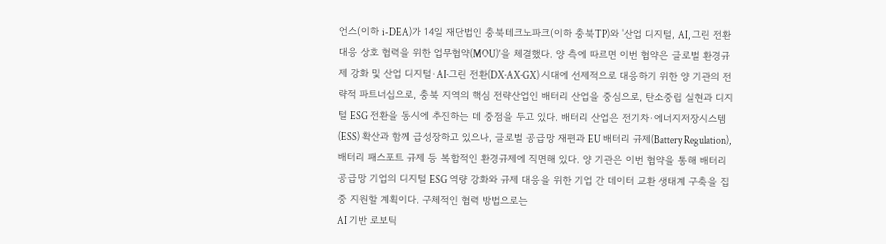언스(이하 i-DEA)가 14일 재단법인 충북테크노파크(이하 충북TP)와 '산업 디지털, AI, 그린 전환 대응 상호 협력을 위한 업무협약(MOU)'을 체결했다. 양 측에 따르면 이번 협약은 글로벌 환경규제 강화 및 산업 디지털·AI·그린 전환(DX·AX·GX) 시대에 선제적으로 대응하기 위한 양 기관의 전략적 파트너십으로, 충북 지역의 핵심 전략산업인 배터리 산업을 중심으로, 탄소중립 실현과 디지털 ESG 전환을 동시에 추진하는 데 중점을 두고 있다. 배터리 산업은 전기차·에너지저장시스템(ESS) 확산과 함께 급성장하고 있으나, 글로벌 공급망 재편과 EU 배터리 규제(Battery Regulation), 배터리 패스포트 규제 등 복합적인 환경규제에 직면해 있다. 양 기관은 이번 협약을 통해 배터리 공급망 기업의 디지털 ESG 역량 강화와 규제 대응을 위한 기업 간 데이터 교환 생태계 구축을 집중 지원할 계획이다. 구체적인 협력 방법으로는
AI 기반 로보틱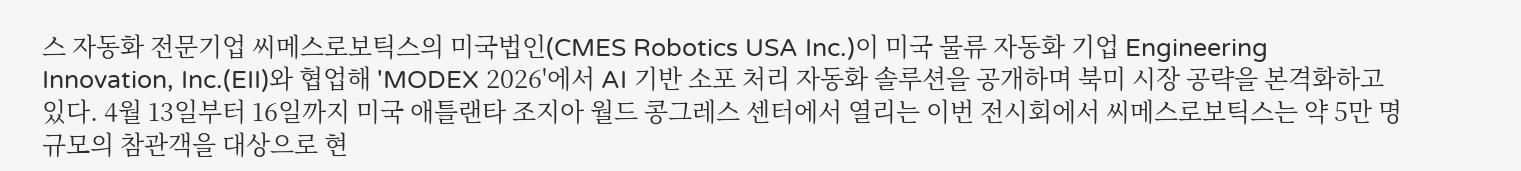스 자동화 전문기업 씨메스로보틱스의 미국법인(CMES Robotics USA Inc.)이 미국 물류 자동화 기업 Engineering Innovation, Inc.(EII)와 협업해 'MODEX 2026'에서 AI 기반 소포 처리 자동화 솔루션을 공개하며 북미 시장 공략을 본격화하고 있다. 4월 13일부터 16일까지 미국 애틀랜타 조지아 월드 콩그레스 센터에서 열리는 이번 전시회에서 씨메스로보틱스는 약 5만 명 규모의 참관객을 대상으로 현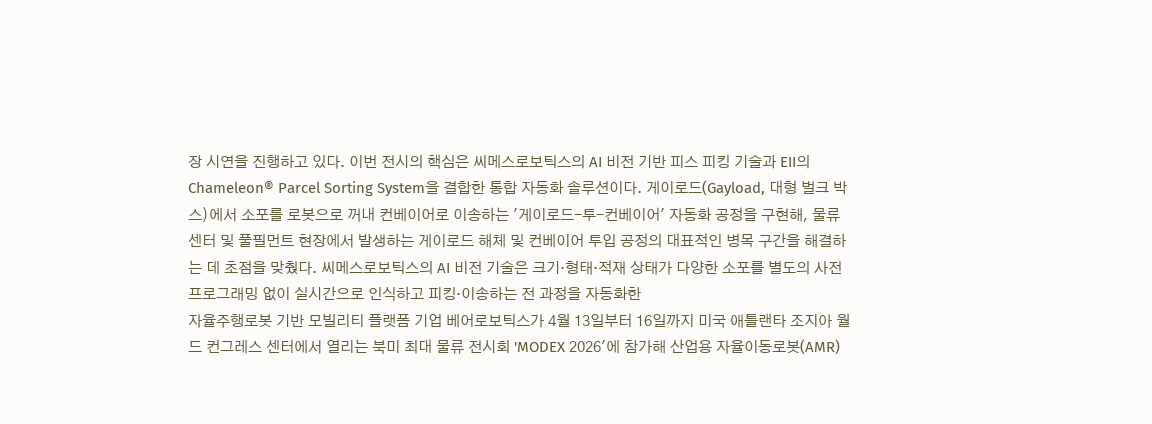장 시연을 진행하고 있다. 이번 전시의 핵심은 씨메스로보틱스의 AI 비전 기반 피스 피킹 기술과 EII의 Chameleon® Parcel Sorting System을 결합한 통합 자동화 솔루션이다. 게이로드(Gayload, 대형 벌크 박스)에서 소포를 로봇으로 꺼내 컨베이어로 이송하는 '게이로드-투-컨베이어' 자동화 공정을 구현해, 물류센터 및 풀필먼트 현장에서 발생하는 게이로드 해체 및 컨베이어 투입 공정의 대표적인 병목 구간을 해결하는 데 초점을 맞췄다. 씨메스로보틱스의 AI 비전 기술은 크기·형태·적재 상태가 다양한 소포를 별도의 사전 프로그래밍 없이 실시간으로 인식하고 피킹·이송하는 전 과정을 자동화한
자율주행로봇 기반 모빌리티 플랫폼 기업 베어로보틱스가 4월 13일부터 16일까지 미국 애틀랜타 조지아 월드 컨그레스 센터에서 열리는 북미 최대 물류 전시회 'MODEX 2026'에 참가해 산업용 자율이동로봇(AMR)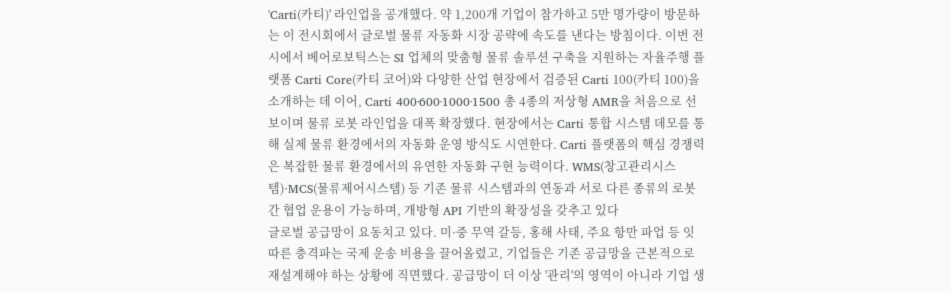'Carti(카티)' 라인업을 공개했다. 약 1,200개 기업이 참가하고 5만 명가량이 방문하는 이 전시회에서 글로벌 물류 자동화 시장 공략에 속도를 낸다는 방침이다. 이번 전시에서 베어로보틱스는 SI 업체의 맞춤형 물류 솔루션 구축을 지원하는 자율주행 플랫폼 Carti Core(카티 코어)와 다양한 산업 현장에서 검증된 Carti 100(카티 100)을 소개하는 데 이어, Carti 400·600·1000·1500 총 4종의 저상형 AMR을 처음으로 선보이며 물류 로봇 라인업을 대폭 확장했다. 현장에서는 Carti 통합 시스템 데모를 통해 실제 물류 환경에서의 자동화 운영 방식도 시연한다. Carti 플랫폼의 핵심 경쟁력은 복잡한 물류 환경에서의 유연한 자동화 구현 능력이다. WMS(창고관리시스템)·MCS(물류제어시스템) 등 기존 물류 시스템과의 연동과 서로 다른 종류의 로봇 간 협업 운용이 가능하며, 개방형 API 기반의 확장성을 갖추고 있다
글로벌 공급망이 요동치고 있다. 미·중 무역 갈등, 홍해 사태, 주요 항만 파업 등 잇따른 충격파는 국제 운송 비용을 끌어올렸고, 기업들은 기존 공급망을 근본적으로 재설계해야 하는 상황에 직면했다. 공급망이 더 이상 '관리'의 영역이 아니라 기업 생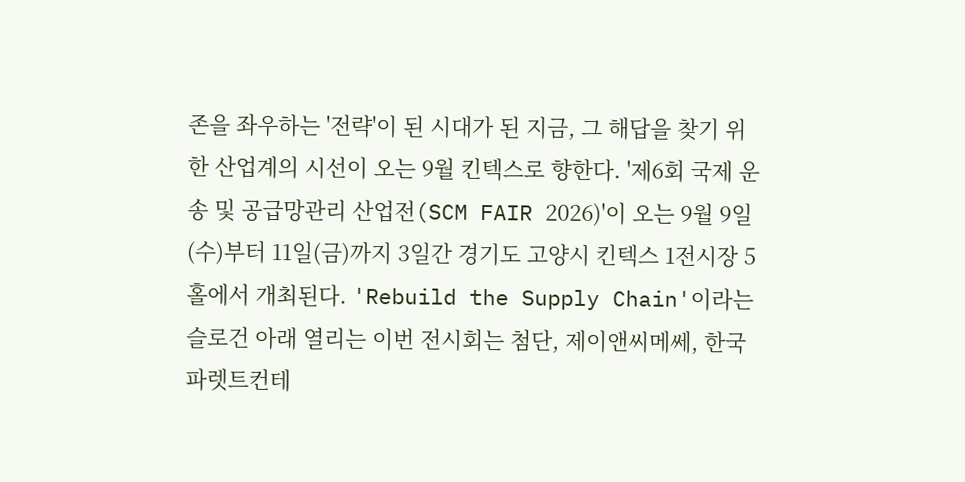존을 좌우하는 '전략'이 된 시대가 된 지금, 그 해답을 찾기 위한 산업계의 시선이 오는 9월 킨텍스로 향한다. '제6회 국제 운송 및 공급망관리 산업전(SCM FAIR 2026)'이 오는 9월 9일(수)부터 11일(금)까지 3일간 경기도 고양시 킨텍스 1전시장 5홀에서 개최된다. 'Rebuild the Supply Chain'이라는 슬로건 아래 열리는 이번 전시회는 첨단, 제이앤씨메쎄, 한국파렛트컨테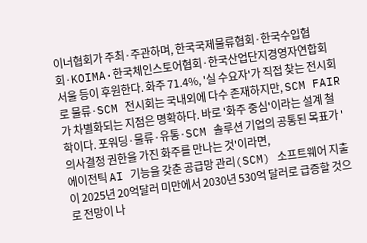이너협회가 주최·주관하며, 한국국제물류협회·한국수입협회·KOIMA·한국체인스토어협회·한국산업단지경영자연합회 서울 등이 후원한다. 화주 71.4%, '실 수요자'가 직접 찾는 전시회로 물류·SCM 전시회는 국내외에 다수 존재하지만, SCM FAIR가 차별화되는 지점은 명확하다. 바로 '화주 중심'이라는 설계 철학이다. 포워딩·물류·유통·SCM 솔루션 기업의 공통된 목표가 '의사결정 권한을 가진 화주를 만나는 것'이라면,
에이전틱 AI 기능을 갖춘 공급망 관리(SCM) 소프트웨어 지출이 2025년 20억달러 미만에서 2030년 530억 달러로 급증할 것으로 전망이 나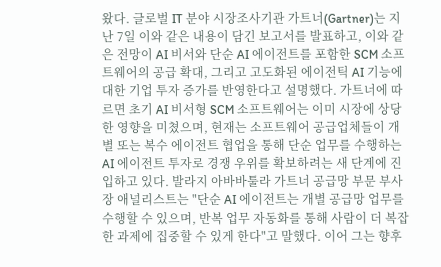왔다. 글로벌 IT 분야 시장조사기관 가트너(Gartner)는 지난 7일 이와 같은 내용이 담긴 보고서를 발표하고, 이와 같은 전망이 AI 비서와 단순 AI 에이전트를 포함한 SCM 소프트웨어의 공급 확대, 그리고 고도화된 에이전틱 AI 기능에 대한 기업 투자 증가를 반영한다고 설명했다. 가트너에 따르면 초기 AI 비서형 SCM 소프트웨어는 이미 시장에 상당한 영향을 미쳤으며, 현재는 소프트웨어 공급업체들이 개별 또는 복수 에이전트 협업을 통해 단순 업무를 수행하는 AI 에이전트 투자로 경쟁 우위를 확보하려는 새 단계에 진입하고 있다. 발라지 아바바툴라 가트너 공급망 부문 부사장 애널리스트는 "단순 AI 에이전트는 개별 공급망 업무를 수행할 수 있으며, 반복 업무 자동화를 통해 사람이 더 복잡한 과제에 집중할 수 있게 한다"고 말했다. 이어 그는 향후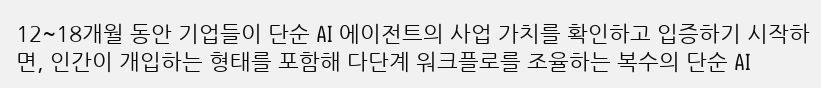12~18개월 동안 기업들이 단순 AI 에이전트의 사업 가치를 확인하고 입증하기 시작하면, 인간이 개입하는 형태를 포함해 다단계 워크플로를 조율하는 복수의 단순 AI